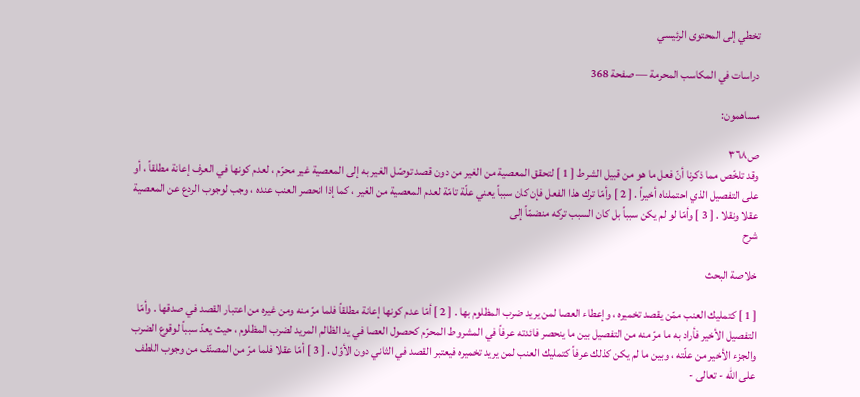تخطي إلى المحتوى الرئيسي

دراسات في المكاسب المحرمة — صفحة 368

مساهمون:

ص٣٦٨
وقد تلخّص مما ذكرنا أنّ فعل ما هو من قبيل الشرط [ 1 ] لتحقق المعصية من الغير من دون قصد توصّل الغير به إلى المعصية غير محرّم ، لعدم كونها في العرف إعانة مطلقاً ، أو على التفصيل الذي احتملناه أخيراً . [ 2 ] وأمّا ترك هذا الفعل فإن كان سبباً يعني علّة تامّة لعدم المعصية من الغير ، كما إذا انحصر العنب عنده ، وجب لوجوب الردع عن المعصية عقلا ونقلا . [ 3 ] وأمّا لو لم يكن سبباً بل كان السبب تركه منضمّاً إلى
شرح

خلاصة البحث

[ 1 ] كتمليك العنب ممّن يقصد تخميره ، وإعطاء العصا لمن يريد ضرب المظلوم بها . [ 2 ] أمّا عدم كونها إعانة مطلقاً فلما مرّ منه ومن غيره من اعتبار القصد في صدقها . وأمّا التفصيل الأخير فأراد به ما مرّ منه من التفصيل بين ما ينحصر فائدته عرفاً في المشروط المحرّم كحصول العصا في يد الظالم المريد لضرب المظلوم ، حيث يعدّ سبباً لوقوع الضرب والجزء الأخير من علّته ، وبين ما لم يكن كذلك عرفاً كتمليك العنب لمن يريد تخميره فيعتبر القصد في الثاني دون الأوّل . [ 3 ] أمّا عقلا فلما مرّ من المصنّف من وجوب اللطف على اللّه - تعالى -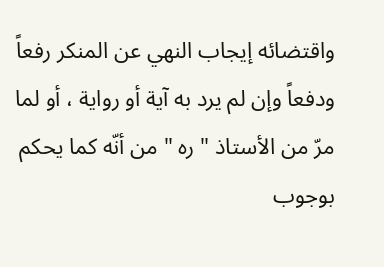واقتضائه إيجاب النهي عن المنكر رفعاً ودفعاً وإن لم يرد به آية أو رواية ، أو لما مرّ من الأستاذ " ره " من أنّه كما يحكم بوجوب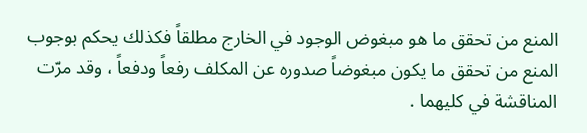المنع من تحقق ما هو مبغوض الوجود في الخارج مطلقاً فكذلك يحكم بوجوب المنع من تحقق ما يكون مبغوضاً صدوره عن المكلف رفعاً ودفعاً ، وقد مرّت المناقشة في كليهما .